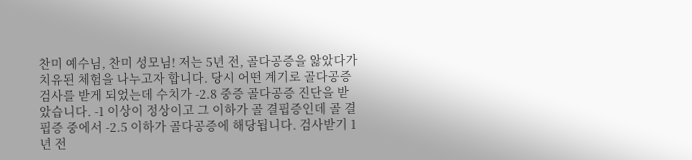찬미 예수님, 찬미 성모님! 저는 5년 전, 골다공증을 앓았다가 치유된 체험을 나누고자 합니다. 당시 어떤 계기로 골다공증 검사를 받게 되었는데 수치가 -2.8 중증 골다공증 진단을 받았습니다. -1 이상이 정상이고 그 이하가 골 결핍증인데 골 결핍증 중에서 -2.5 이하가 골다공증에 해당됩니다. 검사받기 1년 전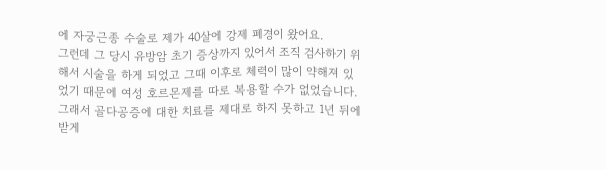에 자궁근종 수술로 제가 40살에 강제 폐경이 왔어요.
그런데 그 당시 유방암 초기 증상까지 있어서 조직 검사하기 위해서 시술을 하게 되었고 그때 이후로 체력이 많이 약해져 있었기 때문에 여성 호르몬제를 따로 복용할 수가 없었습니다. 그래서 골다공증에 대한 치료를 제대로 하지 못하고 1년 뒤에 받게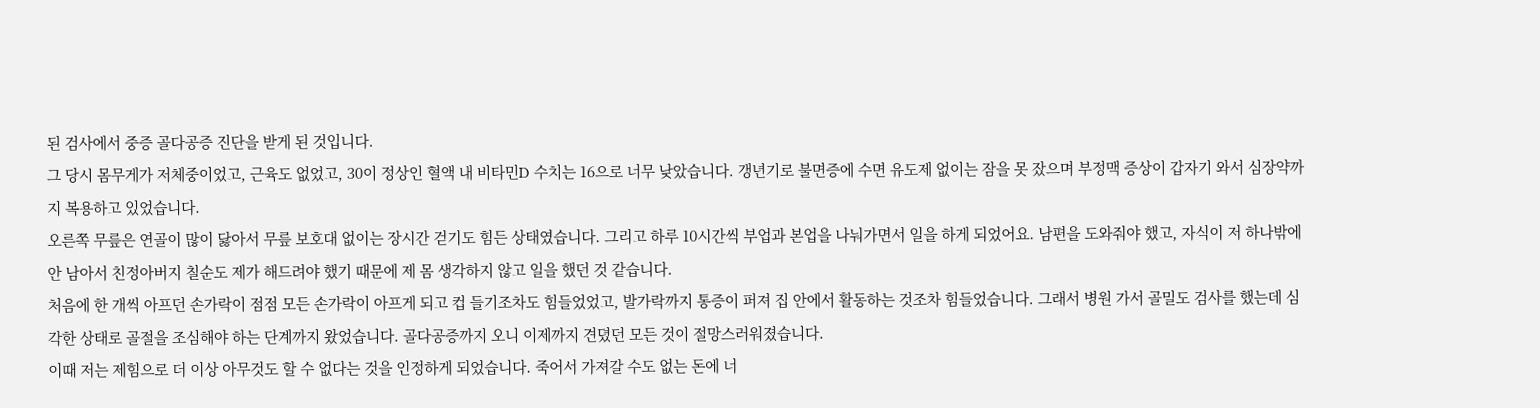된 검사에서 중증 골다공증 진단을 받게 된 것입니다.
그 당시 몸무게가 저체중이었고, 근육도 없었고, 30이 정상인 혈액 내 비타민D 수치는 16으로 너무 낮았습니다. 갱년기로 불면증에 수면 유도제 없이는 잠을 못 잤으며 부정맥 증상이 갑자기 와서 심장약까지 복용하고 있었습니다.
오른쪽 무릎은 연골이 많이 닳아서 무릎 보호대 없이는 장시간 걷기도 힘든 상태였습니다. 그리고 하루 10시간씩 부업과 본업을 나눠가면서 일을 하게 되었어요. 남편을 도와줘야 했고, 자식이 저 하나밖에 안 남아서 친정아버지 칠순도 제가 해드려야 했기 때문에 제 몸 생각하지 않고 일을 했던 것 같습니다.
처음에 한 개씩 아프던 손가락이 점점 모든 손가락이 아프게 되고 컵 들기조차도 힘들었었고, 발가락까지 통증이 퍼져 집 안에서 활동하는 것조차 힘들었습니다. 그래서 병원 가서 골밀도 검사를 했는데 심각한 상태로 골절을 조심해야 하는 단계까지 왔었습니다. 골다공증까지 오니 이제까지 견뎠던 모든 것이 절망스러워졌습니다.
이때 저는 제힘으로 더 이상 아무것도 할 수 없다는 것을 인정하게 되었습니다. 죽어서 가져갈 수도 없는 돈에 너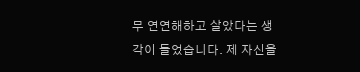무 연연해하고 살았다는 생각이 들었습니다. 제 자신을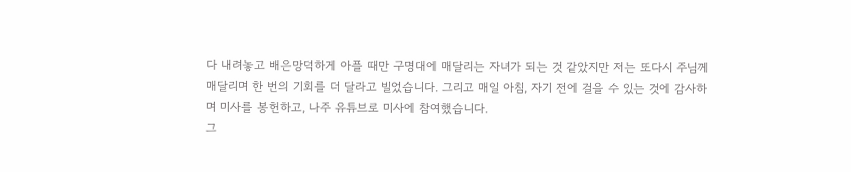다 내려놓고 배은망덕하게 아플 때만 구명대에 매달리는 자녀가 되는 것 같았지만 저는 또다시 주님께 매달리며 한 번의 기회를 더 달라고 빌었습니다. 그리고 매일 아침, 자기 전에 걸을 수 있는 것에 감사하며 미사를 봉헌하고, 나주 유튜브로 미사에 참여했습니다.
그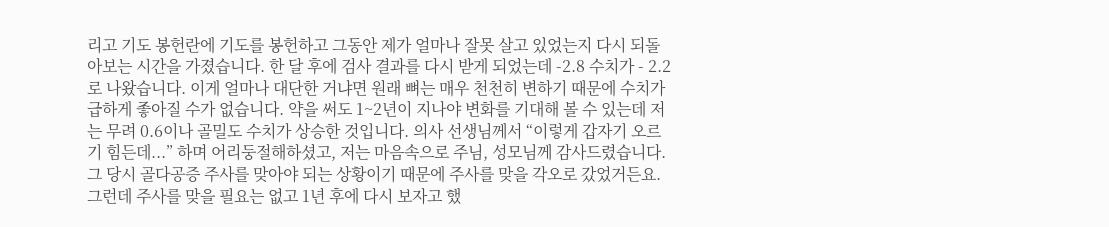리고 기도 봉헌란에 기도를 봉헌하고 그동안 제가 얼마나 잘못 살고 있었는지 다시 되돌아보는 시간을 가졌습니다. 한 달 후에 검사 결과를 다시 받게 되었는데 -2.8 수치가 - 2.2로 나왔습니다. 이게 얼마나 대단한 거냐면 원래 뼈는 매우 천천히 변하기 때문에 수치가 급하게 좋아질 수가 없습니다. 약을 써도 1~2년이 지나야 변화를 기대해 볼 수 있는데 저는 무려 0.6이나 골밀도 수치가 상승한 것입니다. 의사 선생님께서 “이렇게 갑자기 오르기 힘든데...” 하며 어리둥절해하셨고, 저는 마음속으로 주님, 성모님께 감사드렸습니다.
그 당시 골다공증 주사를 맞아야 되는 상황이기 때문에 주사를 맞을 각오로 갔었거든요. 그런데 주사를 맞을 필요는 없고 1년 후에 다시 보자고 했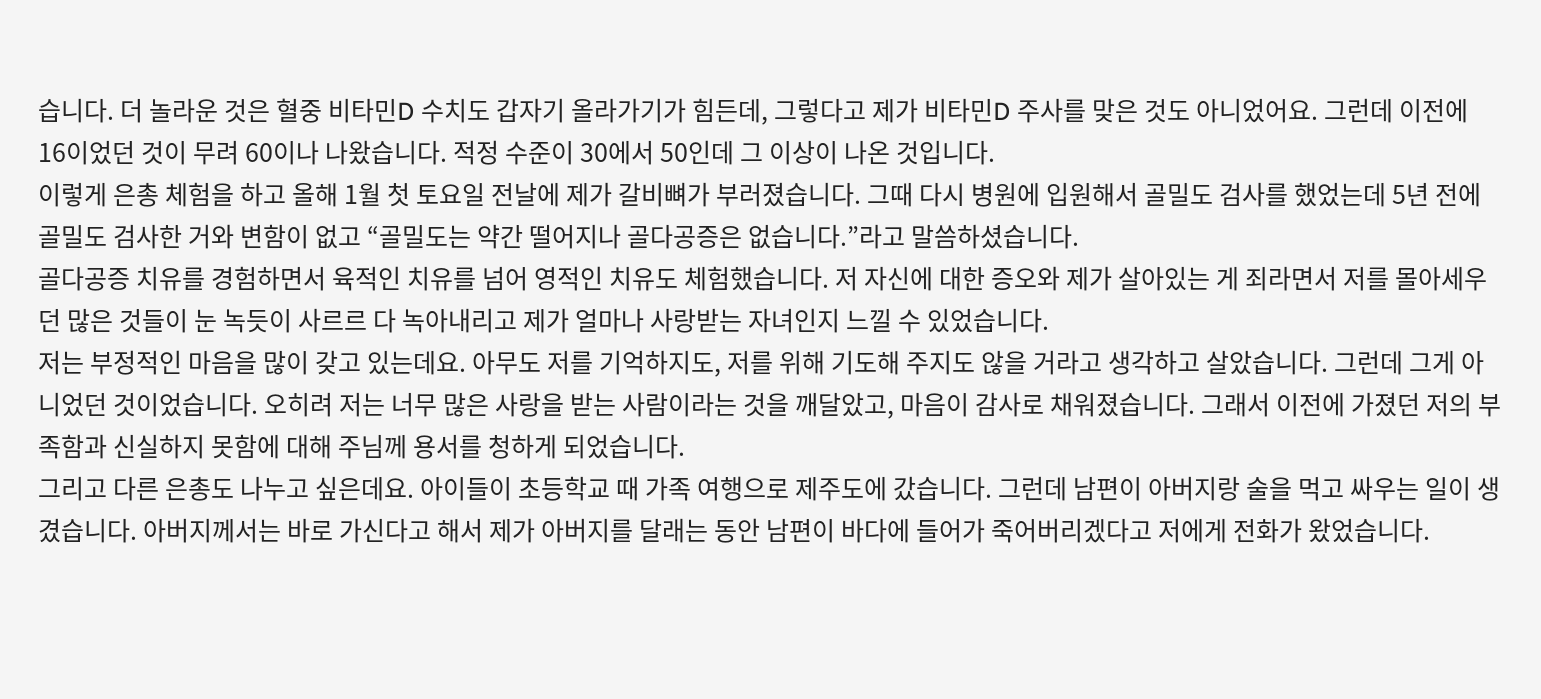습니다. 더 놀라운 것은 혈중 비타민D 수치도 갑자기 올라가기가 힘든데, 그렇다고 제가 비타민D 주사를 맞은 것도 아니었어요. 그런데 이전에 16이었던 것이 무려 60이나 나왔습니다. 적정 수준이 30에서 50인데 그 이상이 나온 것입니다.
이렇게 은총 체험을 하고 올해 1월 첫 토요일 전날에 제가 갈비뼈가 부러졌습니다. 그때 다시 병원에 입원해서 골밀도 검사를 했었는데 5년 전에 골밀도 검사한 거와 변함이 없고 “골밀도는 약간 떨어지나 골다공증은 없습니다.”라고 말씀하셨습니다.
골다공증 치유를 경험하면서 육적인 치유를 넘어 영적인 치유도 체험했습니다. 저 자신에 대한 증오와 제가 살아있는 게 죄라면서 저를 몰아세우던 많은 것들이 눈 녹듯이 사르르 다 녹아내리고 제가 얼마나 사랑받는 자녀인지 느낄 수 있었습니다.
저는 부정적인 마음을 많이 갖고 있는데요. 아무도 저를 기억하지도, 저를 위해 기도해 주지도 않을 거라고 생각하고 살았습니다. 그런데 그게 아니었던 것이었습니다. 오히려 저는 너무 많은 사랑을 받는 사람이라는 것을 깨달았고, 마음이 감사로 채워졌습니다. 그래서 이전에 가졌던 저의 부족함과 신실하지 못함에 대해 주님께 용서를 청하게 되었습니다.
그리고 다른 은총도 나누고 싶은데요. 아이들이 초등학교 때 가족 여행으로 제주도에 갔습니다. 그런데 남편이 아버지랑 술을 먹고 싸우는 일이 생겼습니다. 아버지께서는 바로 가신다고 해서 제가 아버지를 달래는 동안 남편이 바다에 들어가 죽어버리겠다고 저에게 전화가 왔었습니다.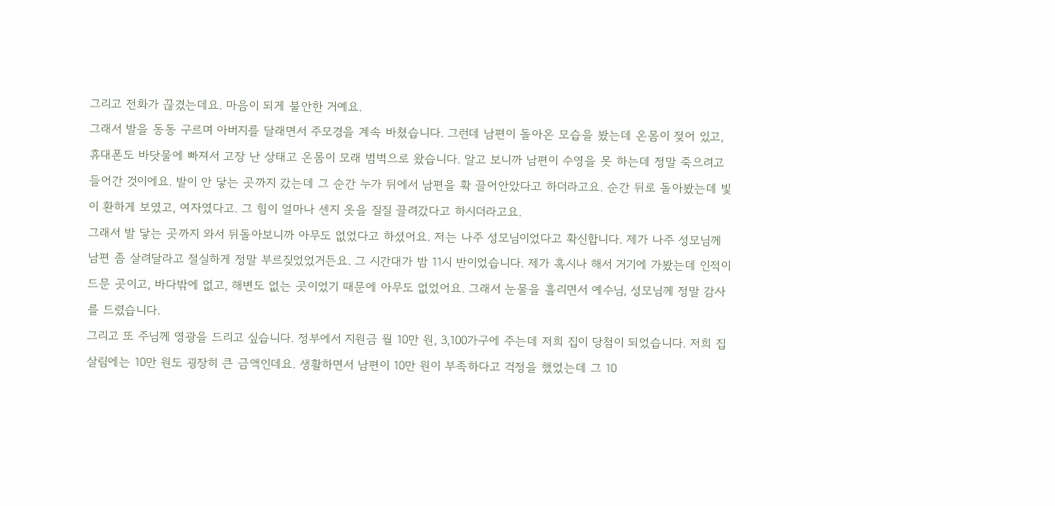그리고 전화가 끊겼는데요. 마음이 되게 불안한 거예요.
그래서 발을 동동 구르며 아버지를 달래면서 주모경을 계속 바쳤습니다. 그런데 남편이 돌아온 모습을 봤는데 온몸이 젖어 있고, 휴대폰도 바닷물에 빠져서 고장 난 상태고 온몸이 모래 범벅으로 왔습니다. 알고 보니까 남편이 수영을 못 하는데 정말 죽으려고 들어간 것이에요. 발이 안 닿는 곳까지 갔는데 그 순간 누가 뒤에서 남편을 확 끌어안았다고 하더라고요. 순간 뒤로 돌아봤는데 빛이 환하게 보였고, 여자였다고. 그 힘이 얼마나 센지 옷을 질질 끌려갔다고 하시더라고요.
그래서 발 닿는 곳까지 와서 뒤돌아보니까 아무도 없었다고 하셨어요. 저는 나주 성모님이었다고 확신합니다. 제가 나주 성모님께 남편 좀 살려달라고 절실하게 정말 부르짖었었거든요. 그 시간대가 밤 11시 반이었습니다. 제가 혹시나 해서 거기에 가봤는데 인적이 드문 곳이고, 바다밖에 없고, 해변도 없는 곳이었기 때문에 아무도 없었어요. 그래서 눈물을 흘리면서 예수님, 성모님께 정말 감사를 드렸습니다.
그리고 또 주님께 영광을 드리고 싶습니다. 정부에서 지원금 월 10만 원, 3,100가구에 주는데 저희 집이 당첨이 되었습니다. 저희 집 살림에는 10만 원도 굉장히 큰 금액인데요. 생활하면서 남편이 10만 원이 부족하다고 걱정을 했었는데 그 10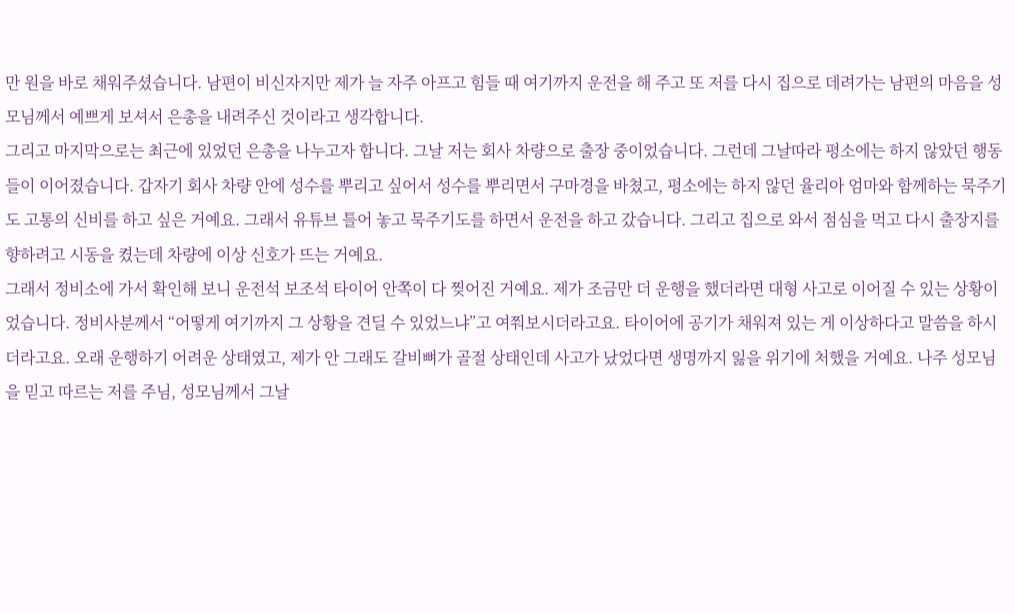만 원을 바로 채워주셨습니다. 남편이 비신자지만 제가 늘 자주 아프고 힘들 때 여기까지 운전을 해 주고 또 저를 다시 집으로 데려가는 남편의 마음을 성모님께서 예쁘게 보셔서 은총을 내려주신 것이라고 생각합니다.
그리고 마지막으로는 최근에 있었던 은총을 나누고자 합니다. 그날 저는 회사 차량으로 출장 중이었습니다. 그런데 그날따라 평소에는 하지 않았던 행동들이 이어졌습니다. 갑자기 회사 차량 안에 성수를 뿌리고 싶어서 성수를 뿌리면서 구마경을 바쳤고, 평소에는 하지 않던 율리아 엄마와 함께하는 묵주기도 고통의 신비를 하고 싶은 거예요. 그래서 유튜브 틀어 놓고 묵주기도를 하면서 운전을 하고 갔습니다. 그리고 집으로 와서 점심을 먹고 다시 출장지를 향하려고 시동을 켰는데 차량에 이상 신호가 뜨는 거예요.
그래서 정비소에 가서 확인해 보니 운전석 보조석 타이어 안쪽이 다 찢어진 거예요. 제가 조금만 더 운행을 했더라면 대형 사고로 이어질 수 있는 상황이었습니다. 정비사분께서 “어떻게 여기까지 그 상황을 견딜 수 있었느냐”고 여쭤보시더라고요. 타이어에 공기가 채워져 있는 게 이상하다고 말씀을 하시더라고요. 오래 운행하기 어려운 상태였고, 제가 안 그래도 갈비뼈가 골절 상태인데 사고가 났었다면 생명까지 잃을 위기에 처했을 거예요. 나주 성모님을 믿고 따르는 저를 주님, 성모님께서 그날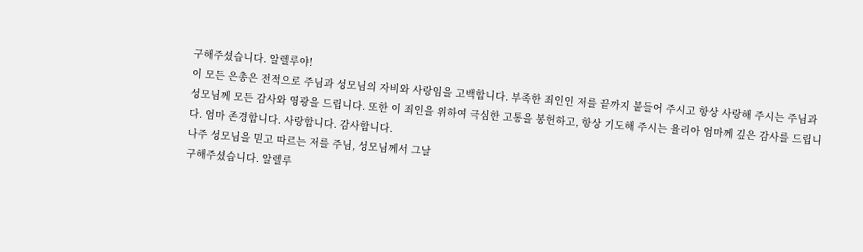구해주셨습니다. 알렐루야!
이 모든 은총은 전적으로 주님과 성모님의 자비와 사랑임을 고백합니다. 부족한 죄인인 저를 끝까지 붙들어 주시고 항상 사랑해 주시는 주님과 성모님께 모든 감사와 영광을 드립니다. 또한 이 죄인을 위하여 극심한 고통을 봉헌하고, 항상 기도해 주시는 율리아 엄마께 깊은 감사를 드립니다. 엄마 존경합니다. 사랑합니다. 감사합니다.
나주 성모님을 믿고 따르는 저를 주님, 성모님께서 그날
구해주셨습니다. 알렐루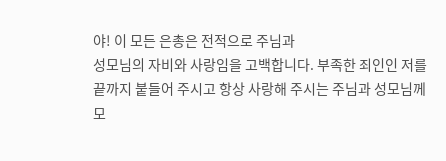야! 이 모든 은총은 전적으로 주님과
성모님의 자비와 사랑임을 고백합니다. 부족한 죄인인 저를
끝까지 붙들어 주시고 항상 사랑해 주시는 주님과 성모님께
모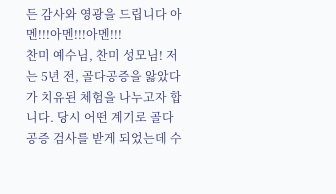든 감사와 영광을 드립니다 아멘!!!아멘!!!아멘!!!
찬미 예수님, 찬미 성모님! 저는 5년 전, 골다공증을 앓았다가 치유된 체험을 나누고자 합니다. 당시 어떤 계기로 골다공증 검사를 받게 되었는데 수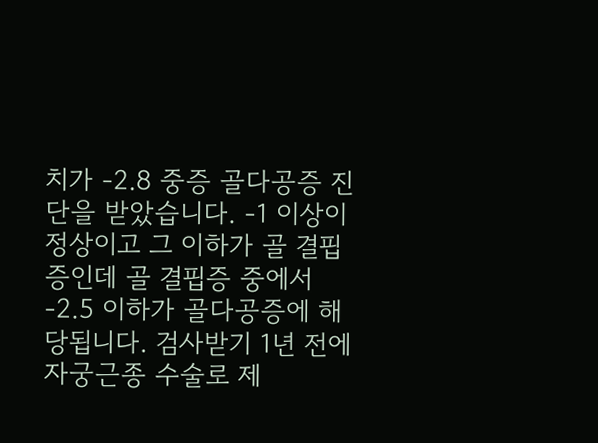치가 -2.8 중증 골다공증 진단을 받았습니다. -1 이상이 정상이고 그 이하가 골 결핍증인데 골 결핍증 중에서 -2.5 이하가 골다공증에 해당됩니다. 검사받기 1년 전에 자궁근종 수술로 제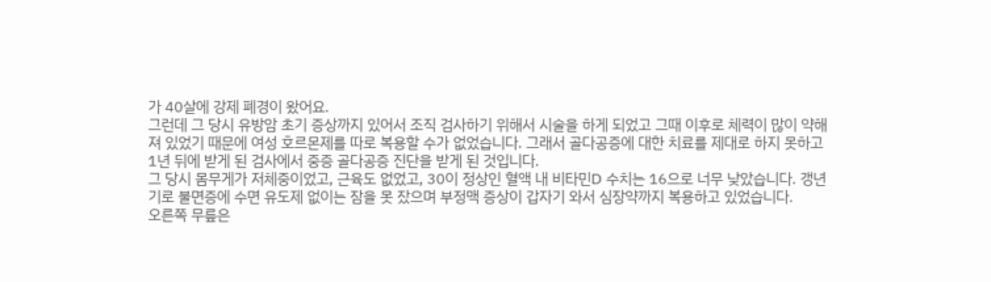가 40살에 강제 폐경이 왔어요.
그런데 그 당시 유방암 초기 증상까지 있어서 조직 검사하기 위해서 시술을 하게 되었고 그때 이후로 체력이 많이 약해져 있었기 때문에 여성 호르몬제를 따로 복용할 수가 없었습니다. 그래서 골다공증에 대한 치료를 제대로 하지 못하고 1년 뒤에 받게 된 검사에서 중증 골다공증 진단을 받게 된 것입니다.
그 당시 몸무게가 저체중이었고, 근육도 없었고, 30이 정상인 혈액 내 비타민D 수치는 16으로 너무 낮았습니다. 갱년기로 불면증에 수면 유도제 없이는 잠을 못 잤으며 부정맥 증상이 갑자기 와서 심장약까지 복용하고 있었습니다.
오른쪽 무릎은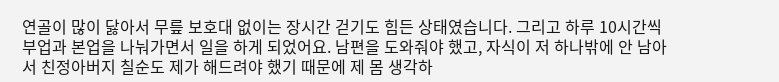연골이 많이 닳아서 무릎 보호대 없이는 장시간 걷기도 힘든 상태였습니다. 그리고 하루 10시간씩 부업과 본업을 나눠가면서 일을 하게 되었어요. 남편을 도와줘야 했고, 자식이 저 하나밖에 안 남아서 친정아버지 칠순도 제가 해드려야 했기 때문에 제 몸 생각하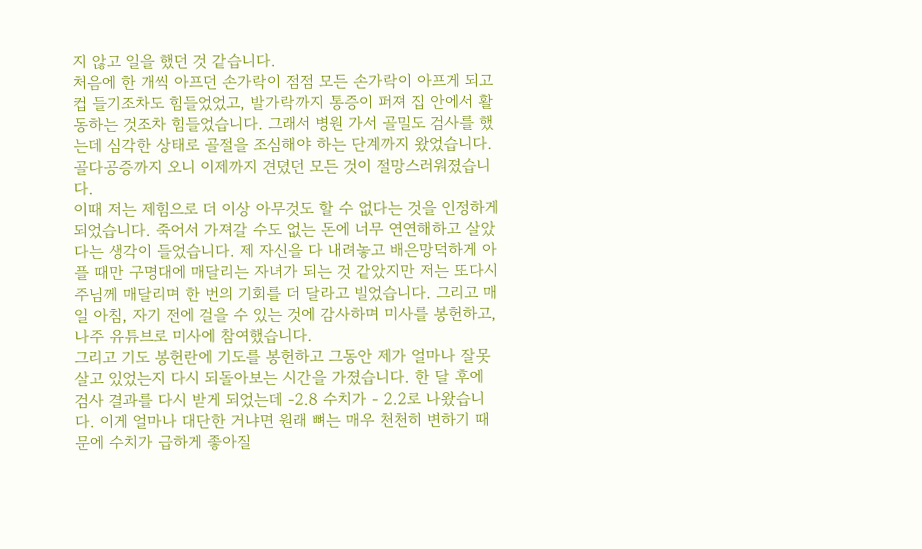지 않고 일을 했던 것 같습니다.
처음에 한 개씩 아프던 손가락이 점점 모든 손가락이 아프게 되고 컵 들기조차도 힘들었었고, 발가락까지 통증이 퍼져 집 안에서 활동하는 것조차 힘들었습니다. 그래서 병원 가서 골밀도 검사를 했는데 심각한 상태로 골절을 조심해야 하는 단계까지 왔었습니다. 골다공증까지 오니 이제까지 견뎠던 모든 것이 절망스러워졌습니다.
이때 저는 제힘으로 더 이상 아무것도 할 수 없다는 것을 인정하게 되었습니다. 죽어서 가져갈 수도 없는 돈에 너무 연연해하고 살았다는 생각이 들었습니다. 제 자신을 다 내려놓고 배은망덕하게 아플 때만 구명대에 매달리는 자녀가 되는 것 같았지만 저는 또다시 주님께 매달리며 한 번의 기회를 더 달라고 빌었습니다. 그리고 매일 아침, 자기 전에 걸을 수 있는 것에 감사하며 미사를 봉헌하고, 나주 유튜브로 미사에 참여했습니다.
그리고 기도 봉헌란에 기도를 봉헌하고 그동안 제가 얼마나 잘못 살고 있었는지 다시 되돌아보는 시간을 가졌습니다. 한 달 후에 검사 결과를 다시 받게 되었는데 -2.8 수치가 - 2.2로 나왔습니다. 이게 얼마나 대단한 거냐면 원래 뼈는 매우 천천히 변하기 때문에 수치가 급하게 좋아질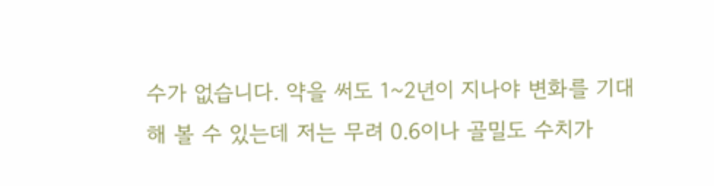수가 없습니다. 약을 써도 1~2년이 지나야 변화를 기대해 볼 수 있는데 저는 무려 0.6이나 골밀도 수치가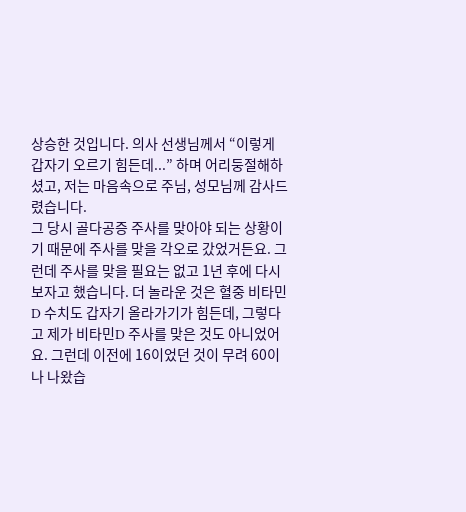상승한 것입니다. 의사 선생님께서 “이렇게 갑자기 오르기 힘든데...” 하며 어리둥절해하셨고, 저는 마음속으로 주님, 성모님께 감사드렸습니다.
그 당시 골다공증 주사를 맞아야 되는 상황이기 때문에 주사를 맞을 각오로 갔었거든요. 그런데 주사를 맞을 필요는 없고 1년 후에 다시 보자고 했습니다. 더 놀라운 것은 혈중 비타민D 수치도 갑자기 올라가기가 힘든데, 그렇다고 제가 비타민D 주사를 맞은 것도 아니었어요. 그런데 이전에 16이었던 것이 무려 60이나 나왔습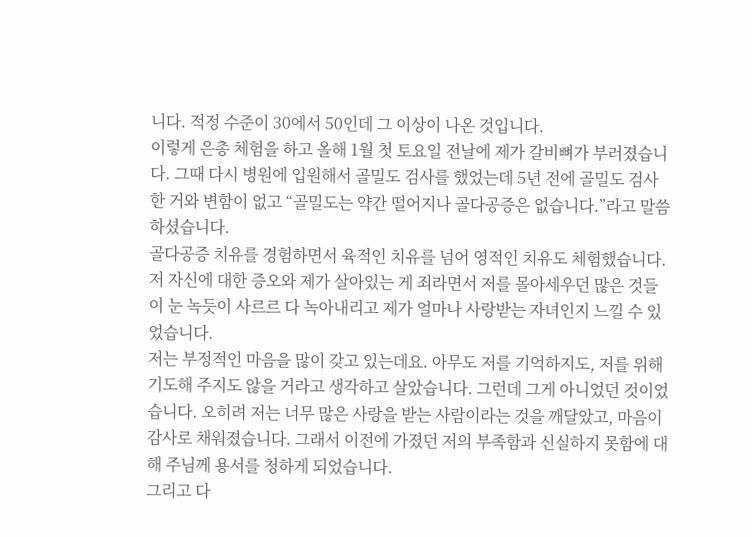니다. 적정 수준이 30에서 50인데 그 이상이 나온 것입니다.
이렇게 은총 체험을 하고 올해 1월 첫 토요일 전날에 제가 갈비뼈가 부러졌습니다. 그때 다시 병원에 입원해서 골밀도 검사를 했었는데 5년 전에 골밀도 검사한 거와 변함이 없고 “골밀도는 약간 떨어지나 골다공증은 없습니다.”라고 말씀하셨습니다.
골다공증 치유를 경험하면서 육적인 치유를 넘어 영적인 치유도 체험했습니다. 저 자신에 대한 증오와 제가 살아있는 게 죄라면서 저를 몰아세우던 많은 것들이 눈 녹듯이 사르르 다 녹아내리고 제가 얼마나 사랑받는 자녀인지 느낄 수 있었습니다.
저는 부정적인 마음을 많이 갖고 있는데요. 아무도 저를 기억하지도, 저를 위해 기도해 주지도 않을 거라고 생각하고 살았습니다. 그런데 그게 아니었던 것이었습니다. 오히려 저는 너무 많은 사랑을 받는 사람이라는 것을 깨달았고, 마음이 감사로 채워졌습니다. 그래서 이전에 가졌던 저의 부족함과 신실하지 못함에 대해 주님께 용서를 청하게 되었습니다.
그리고 다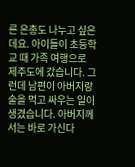른 은총도 나누고 싶은데요. 아이들이 초등학교 때 가족 여행으로 제주도에 갔습니다. 그런데 남편이 아버지랑 술을 먹고 싸우는 일이 생겼습니다. 아버지께서는 바로 가신다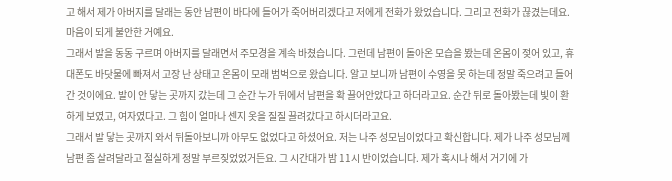고 해서 제가 아버지를 달래는 동안 남편이 바다에 들어가 죽어버리겠다고 저에게 전화가 왔었습니다. 그리고 전화가 끊겼는데요. 마음이 되게 불안한 거예요.
그래서 발을 동동 구르며 아버지를 달래면서 주모경을 계속 바쳤습니다. 그런데 남편이 돌아온 모습을 봤는데 온몸이 젖어 있고, 휴대폰도 바닷물에 빠져서 고장 난 상태고 온몸이 모래 범벅으로 왔습니다. 알고 보니까 남편이 수영을 못 하는데 정말 죽으려고 들어간 것이에요. 발이 안 닿는 곳까지 갔는데 그 순간 누가 뒤에서 남편을 확 끌어안았다고 하더라고요. 순간 뒤로 돌아봤는데 빛이 환하게 보였고, 여자였다고. 그 힘이 얼마나 센지 옷을 질질 끌려갔다고 하시더라고요.
그래서 발 닿는 곳까지 와서 뒤돌아보니까 아무도 없었다고 하셨어요. 저는 나주 성모님이었다고 확신합니다. 제가 나주 성모님께 남편 좀 살려달라고 절실하게 정말 부르짖었었거든요. 그 시간대가 밤 11시 반이었습니다. 제가 혹시나 해서 거기에 가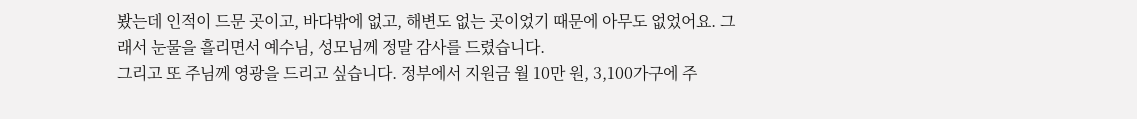봤는데 인적이 드문 곳이고, 바다밖에 없고, 해변도 없는 곳이었기 때문에 아무도 없었어요. 그래서 눈물을 흘리면서 예수님, 성모님께 정말 감사를 드렸습니다.
그리고 또 주님께 영광을 드리고 싶습니다. 정부에서 지원금 월 10만 원, 3,100가구에 주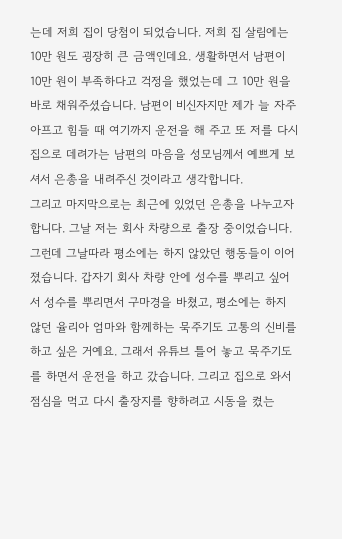는데 저희 집이 당첨이 되었습니다. 저희 집 살림에는 10만 원도 굉장히 큰 금액인데요. 생활하면서 남편이 10만 원이 부족하다고 걱정을 했었는데 그 10만 원을 바로 채워주셨습니다. 남편이 비신자지만 제가 늘 자주 아프고 힘들 때 여기까지 운전을 해 주고 또 저를 다시 집으로 데려가는 남편의 마음을 성모님께서 예쁘게 보셔서 은총을 내려주신 것이라고 생각합니다.
그리고 마지막으로는 최근에 있었던 은총을 나누고자 합니다. 그날 저는 회사 차량으로 출장 중이었습니다. 그런데 그날따라 평소에는 하지 않았던 행동들이 이어졌습니다. 갑자기 회사 차량 안에 성수를 뿌리고 싶어서 성수를 뿌리면서 구마경을 바쳤고, 평소에는 하지 않던 율리아 엄마와 함께하는 묵주기도 고통의 신비를 하고 싶은 거예요. 그래서 유튜브 틀어 놓고 묵주기도를 하면서 운전을 하고 갔습니다. 그리고 집으로 와서 점심을 먹고 다시 출장지를 향하려고 시동을 켰는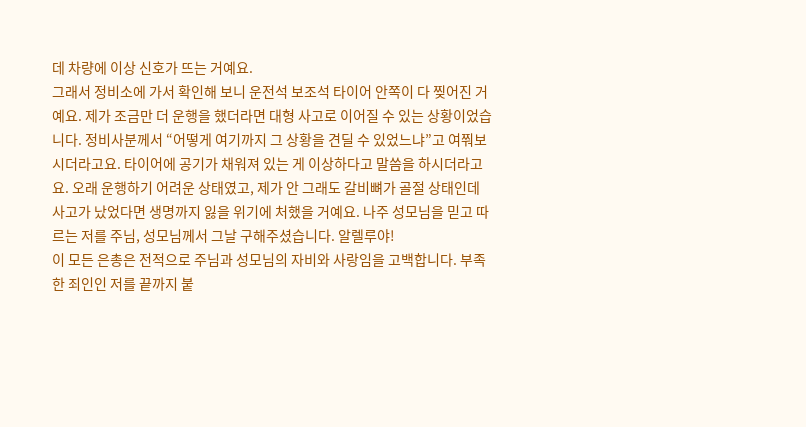데 차량에 이상 신호가 뜨는 거예요.
그래서 정비소에 가서 확인해 보니 운전석 보조석 타이어 안쪽이 다 찢어진 거예요. 제가 조금만 더 운행을 했더라면 대형 사고로 이어질 수 있는 상황이었습니다. 정비사분께서 “어떻게 여기까지 그 상황을 견딜 수 있었느냐”고 여쭤보시더라고요. 타이어에 공기가 채워져 있는 게 이상하다고 말씀을 하시더라고요. 오래 운행하기 어려운 상태였고, 제가 안 그래도 갈비뼈가 골절 상태인데 사고가 났었다면 생명까지 잃을 위기에 처했을 거예요. 나주 성모님을 믿고 따르는 저를 주님, 성모님께서 그날 구해주셨습니다. 알렐루야!
이 모든 은총은 전적으로 주님과 성모님의 자비와 사랑임을 고백합니다. 부족한 죄인인 저를 끝까지 붙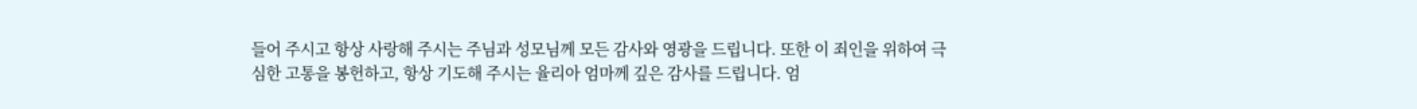들어 주시고 항상 사랑해 주시는 주님과 성모님께 모든 감사와 영광을 드립니다. 또한 이 죄인을 위하여 극심한 고통을 봉헌하고, 항상 기도해 주시는 율리아 엄마께 깊은 감사를 드립니다. 엄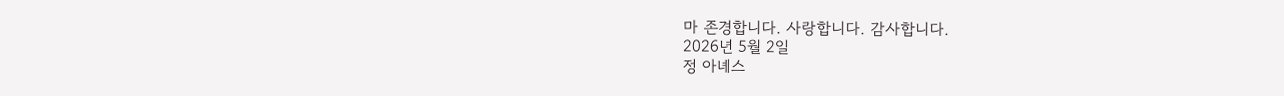마 존경합니다. 사랑합니다. 감사합니다.
2026년 5월 2일
정 아녜스